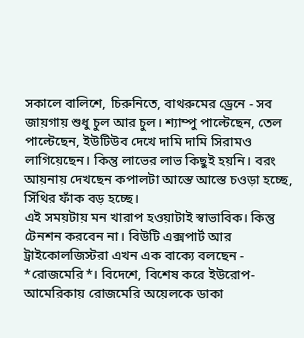সকালে বালিশে, চিরুনিতে, বাথরুমের ড্রেনে - সব জায়গায় শুধু চুল আর চুল। শ্যাম্পু পাল্টেছেন, তেল পাল্টেছেন, ইউটিউব দেখে দামি দামি সিরামও লাগিয়েছেন। কিন্তু লাভের লাভ কিছুই হয়নি। বরং আয়নায় দেখছেন কপালটা আস্তে আস্তে চওড়া হচ্ছে, সিঁথির ফাঁক বড় হচ্ছে।
এই সময়টায় মন খারাপ হওয়াটাই স্বাভাবিক। কিন্তু টেনশন করবেন না। বিউটি এক্সপার্ট আর ট্রাইকোলজিস্টরা এখন এক বাক্যে বলছেন - *রোজমেরি*। বিদেশে, বিশেষ করে ইউরোপ-আমেরিকায় রোজমেরি অয়েলকে ডাকা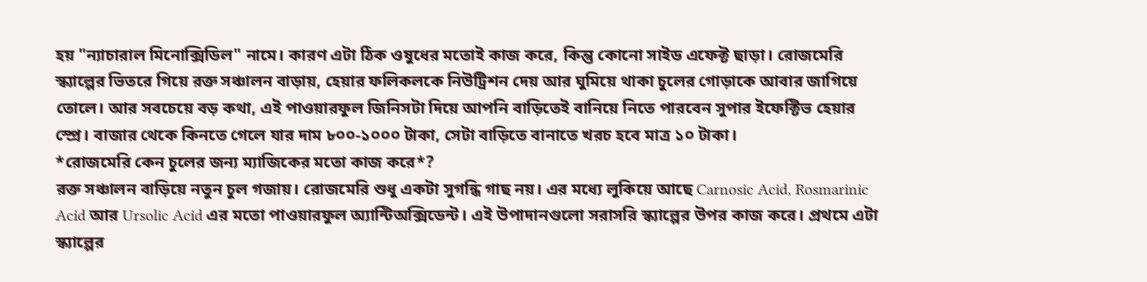হয় "ন্যাচারাল মিনোক্সিডিল" নামে। কারণ এটা ঠিক ওষুধের মতোই কাজ করে, কিন্তু কোনো সাইড এফেক্ট ছাড়া। রোজমেরি স্ক্যাল্পের ভিতরে গিয়ে রক্ত সঞ্চালন বাড়ায়, হেয়ার ফলিকলকে নিউট্রিশন দেয় আর ঘুমিয়ে থাকা চুলের গোড়াকে আবার জাগিয়ে তোলে। আর সবচেয়ে বড় কথা, এই পাওয়ারফুল জিনিসটা দিয়ে আপনি বাড়িতেই বানিয়ে নিতে পারবেন সুপার ইফেক্টিভ হেয়ার স্প্রে। বাজার থেকে কিনতে গেলে যার দাম ৮০০-১০০০ টাকা, সেটা বাড়িতে বানাতে খরচ হবে মাত্র ১০ টাকা।
*রোজমেরি কেন চুলের জন্য ম্যাজিকের মতো কাজ করে*?
রক্ত সঞ্চালন বাড়িয়ে নতুন চুল গজায়। রোজমেরি শুধু একটা সুগন্ধি গাছ নয়। এর মধ্যে লুকিয়ে আছে Carnosic Acid, Rosmarinic Acid আর Ursolic Acid এর মতো পাওয়ারফুল অ্যান্টিঅক্সিডেন্ট। এই উপাদানগুলো সরাসরি স্ক্যাল্পের উপর কাজ করে। প্রথমে এটা স্ক্যাল্পের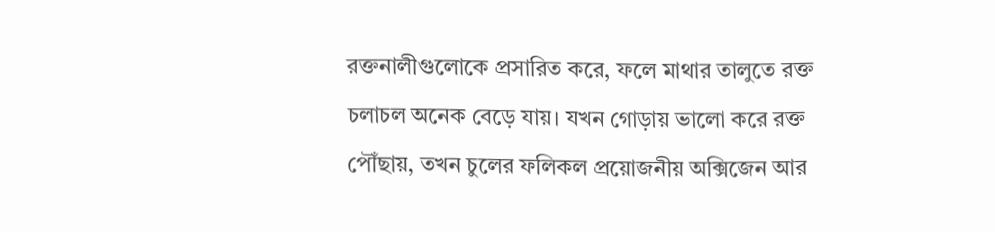রক্তনালীগুলোকে প্রসারিত করে, ফলে মাথার তালুতে রক্ত চলাচল অনেক বেড়ে যায়। যখন গোড়ায় ভালো করে রক্ত পৌঁছায়, তখন চুলের ফলিকল প্রয়োজনীয় অক্সিজেন আর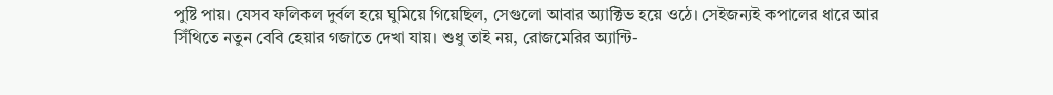পুষ্টি পায়। যেসব ফলিকল দুর্বল হয়ে ঘুমিয়ে গিয়েছিল, সেগুলো আবার অ্যাক্টিভ হয়ে ওঠে। সেইজন্যই কপালের ধারে আর সিঁথিতে নতুন বেবি হেয়ার গজাতে দেখা যায়। শুধু তাই নয়, রোজমেরির অ্যান্টি-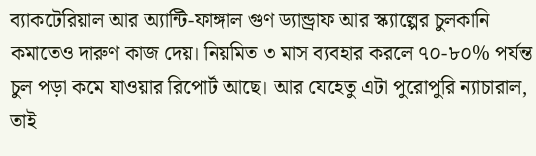ব্যাকটেরিয়াল আর অ্যান্টি-ফাঙ্গাল গুণ ড্যান্ড্রাফ আর স্ক্যাল্পের চুলকানি কমাতেও দারুণ কাজ দেয়। নিয়মিত ৩ মাস ব্যবহার করলে ৭০-৮০% পর্যন্ত চুল পড়া কমে যাওয়ার রিপোর্ট আছে। আর যেহেতু এটা পুরোপুরি ন্যাচারাল, তাই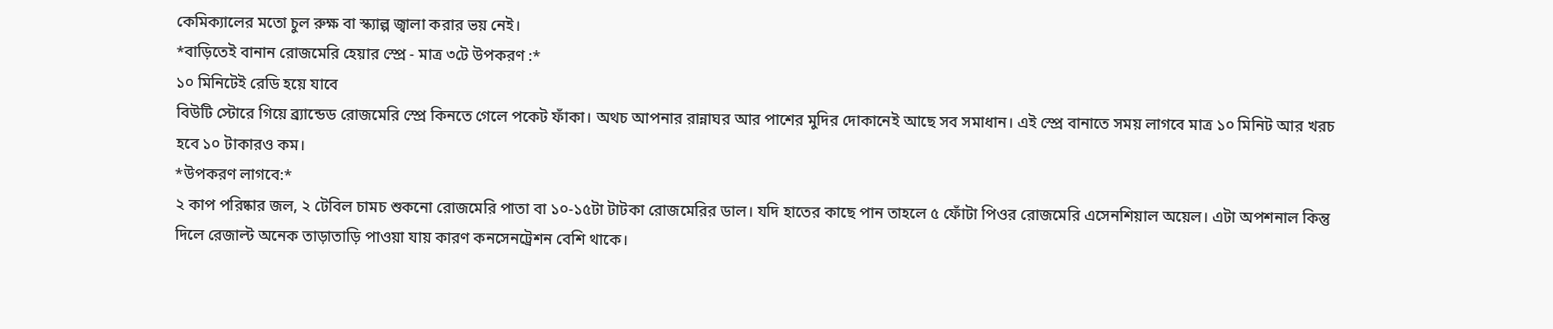কেমিক্যালের মতো চুল রুক্ষ বা স্ক্যাল্প জ্বালা করার ভয় নেই।
*বাড়িতেই বানান রোজমেরি হেয়ার স্প্রে - মাত্র ৩টে উপকরণ :*
১০ মিনিটেই রেডি হয়ে যাবে
বিউটি স্টোরে গিয়ে ব্র্যান্ডেড রোজমেরি স্প্রে কিনতে গেলে পকেট ফাঁকা। অথচ আপনার রান্নাঘর আর পাশের মুদির দোকানেই আছে সব সমাধান। এই স্প্রে বানাতে সময় লাগবে মাত্র ১০ মিনিট আর খরচ হবে ১০ টাকারও কম।
*উপকরণ লাগবে:*
২ কাপ পরিষ্কার জল, ২ টেবিল চামচ শুকনো রোজমেরি পাতা বা ১০-১৫টা টাটকা রোজমেরির ডাল। যদি হাতের কাছে পান তাহলে ৫ ফোঁটা পিওর রোজমেরি এসেনশিয়াল অয়েল। এটা অপশনাল কিন্তু দিলে রেজাল্ট অনেক তাড়াতাড়ি পাওয়া যায় কারণ কনসেনট্রেশন বেশি থাকে।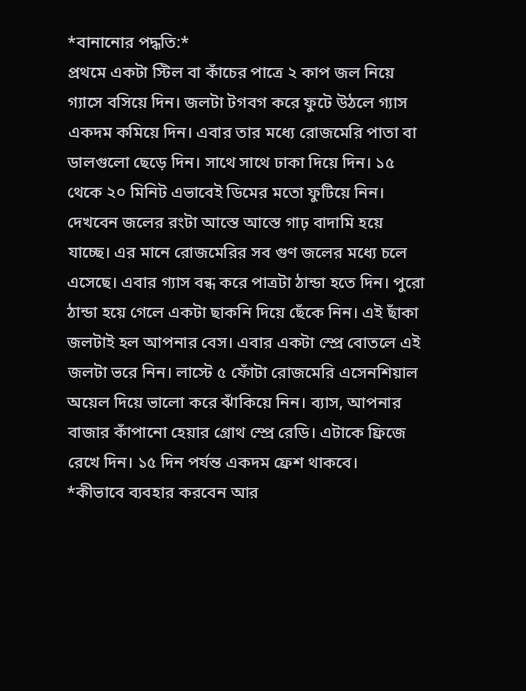*বানানোর পদ্ধতি:*
প্রথমে একটা স্টিল বা কাঁচের পাত্রে ২ কাপ জল নিয়ে গ্যাসে বসিয়ে দিন। জলটা টগবগ করে ফুটে উঠলে গ্যাস একদম কমিয়ে দিন। এবার তার মধ্যে রোজমেরি পাতা বা ডালগুলো ছেড়ে দিন। সাথে সাথে ঢাকা দিয়ে দিন। ১৫ থেকে ২০ মিনিট এভাবেই ডিমের মতো ফুটিয়ে নিন। দেখবেন জলের রংটা আস্তে আস্তে গাঢ় বাদামি হয়ে যাচ্ছে। এর মানে রোজমেরির সব গুণ জলের মধ্যে চলে এসেছে। এবার গ্যাস বন্ধ করে পাত্রটা ঠান্ডা হতে দিন। পুরো ঠান্ডা হয়ে গেলে একটা ছাকনি দিয়ে ছেঁকে নিন। এই ছাঁকা জলটাই হল আপনার বেস। এবার একটা স্প্রে বোতলে এই জলটা ভরে নিন। লাস্টে ৫ ফোঁটা রোজমেরি এসেনশিয়াল অয়েল দিয়ে ভালো করে ঝাঁকিয়ে নিন। ব্যাস, আপনার বাজার কাঁপানো হেয়ার গ্রোথ স্প্রে রেডি। এটাকে ফ্রিজে রেখে দিন। ১৫ দিন পর্যন্ত একদম ফ্রেশ থাকবে।
*কীভাবে ব্যবহার করবেন আর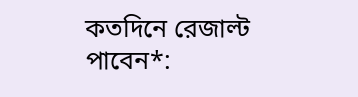কতদিনে রেজাল্ট পাবেন*: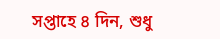সপ্তাহে ৪ দিন, শুধু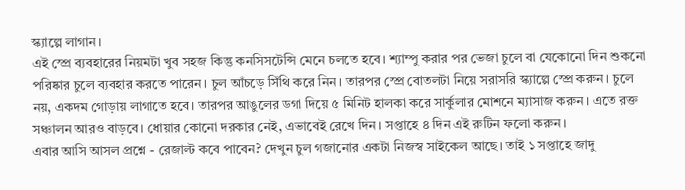স্ক্যাল্পে লাগান।
এই স্প্রে ব্যবহারের নিয়মটা খুব সহজ কিন্তু কনসিসটেন্সি মেনে চলতে হবে। শ্যাম্পু করার পর ভেজা চুলে বা যেকোনো দিন শুকনো পরিষ্কার চুলে ব্যবহার করতে পারেন। চুল আঁচড়ে সিঁথি করে নিন। তারপর স্প্রে বোতলটা নিয়ে সরাসরি স্ক্যাল্পে স্প্রে করুন। চুলে নয়, একদম গোড়ায় লাগাতে হবে। তারপর আঙুলের ডগা দিয়ে ৫ মিনিট হালকা করে সার্কুলার মোশনে ম্যাসাজ করুন। এতে রক্ত সঞ্চালন আরও বাড়বে। ধোয়ার কোনো দরকার নেই, এভাবেই রেখে দিন। সপ্তাহে ৪ দিন এই রুটিন ফলো করুন।
এবার আসি আসল প্রশ্নে - রেজাল্ট কবে পাবেন? দেখুন চুল গজানোর একটা নিজস্ব সাইকেল আছে। তাই ১ সপ্তাহে জাদু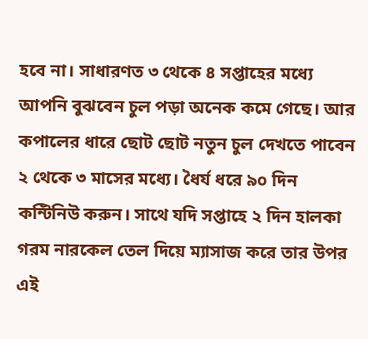হবে না। সাধারণত ৩ থেকে ৪ সপ্তাহের মধ্যে আপনি বুঝবেন চুল পড়া অনেক কমে গেছে। আর কপালের ধারে ছোট ছোট নতুন চুল দেখতে পাবেন ২ থেকে ৩ মাসের মধ্যে। ধৈর্য ধরে ৯০ দিন কন্টিনিউ করুন। সাথে যদি সপ্তাহে ২ দিন হালকা গরম নারকেল তেল দিয়ে ম্যাসাজ করে তার উপর এই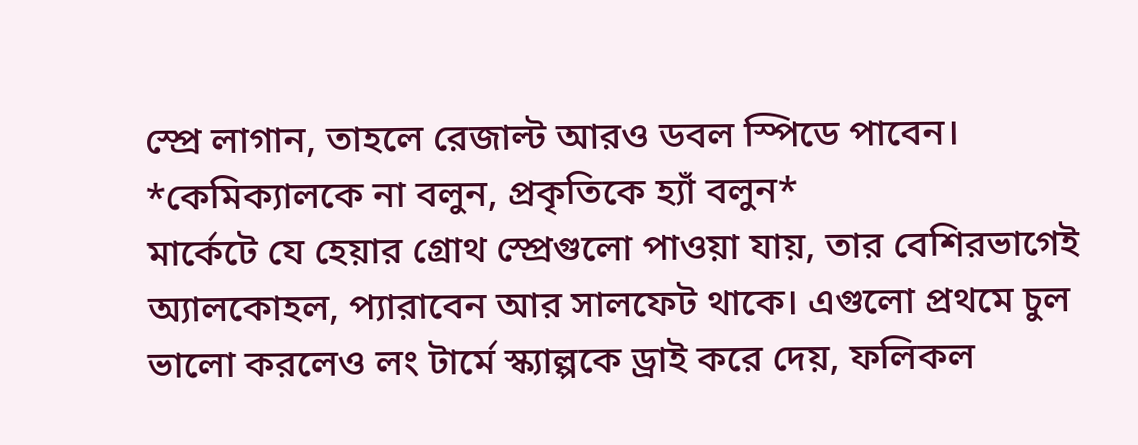স্প্রে লাগান, তাহলে রেজাল্ট আরও ডবল স্পিডে পাবেন।
*কেমিক্যালকে না বলুন, প্রকৃতিকে হ্যাঁ বলুন*
মার্কেটে যে হেয়ার গ্রোথ স্প্রেগুলো পাওয়া যায়, তার বেশিরভাগেই অ্যালকোহল, প্যারাবেন আর সালফেট থাকে। এগুলো প্রথমে চুল ভালো করলেও লং টার্মে স্ক্যাল্পকে ড্রাই করে দেয়, ফলিকল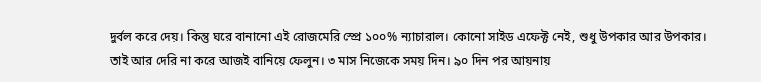দুর্বল করে দেয়। কিন্তু ঘরে বানানো এই রোজমেরি স্প্রে ১০০% ন্যাচারাল। কোনো সাইড এফেক্ট নেই, শুধু উপকার আর উপকার।
তাই আর দেরি না করে আজই বানিয়ে ফেলুন। ৩ মাস নিজেকে সময় দিন। ৯০ দিন পর আয়নায়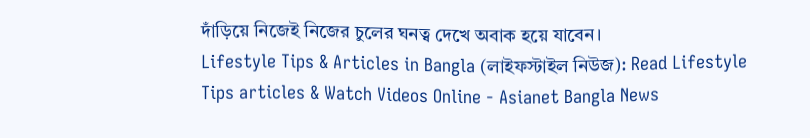দাঁড়িয়ে নিজেই নিজের চুলের ঘনত্ব দেখে অবাক হয়ে যাবেন।
Lifestyle Tips & Articles in Bangla (লাইফস্টাইল নিউজ): Read Lifestyle Tips articles & Watch Videos Online - Asianet Bangla News